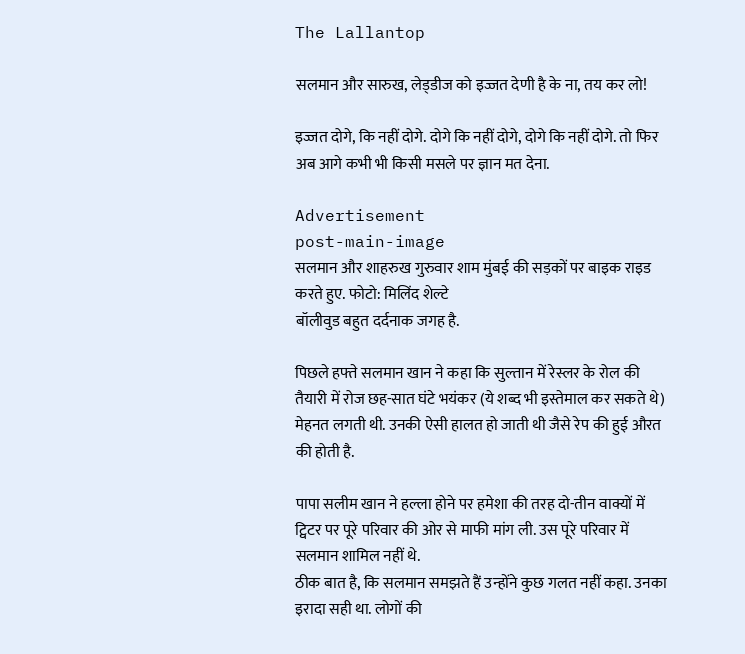The Lallantop

सलमान और सारुख, लेड्‌डीज को इज्जत देणी है के ना, तय कर लो!

इज्जत दोगे, कि नहीं दोगे. दोगे कि नहीं दोगे, दोगे कि नहीं दोगे. तो फिर अब आगे कभी भी किसी मसले पर ज्ञान मत देना.

Advertisement
post-main-image
सलमान और शाहरुख गुरुवार शाम मुंबई की सड़कों पर बाइक राइड करते हुए. फोटो: मिलिंद शेल्टे
बॉलीवुड बहुत दर्दनाक जगह है.

पिछले हफ्ते सलमान खान ने कहा कि सुल्तान में रेस्लर के रोल की तैयारी में रोज छह-सात घंटे भयंकर (ये शब्द भी इस्तेमाल कर सकते थे) मेहनत लगती थी. उनकी ऐसी हालत हो जाती थी जैसे रेप की हुई औरत की होती है.

पापा सलीम खान ने हल्ला होने पर हमेशा की तरह दो-तीन वाक्यों में ट्विटर पर पूरे परिवार की ओर से माफी मांग ली. उस पूरे परिवार में सलमान शामिल नहीं थे.
ठीक बात है, कि सलमान समझते हैं उन्होंने कुछ गलत नहीं कहा. उनका इरादा सही था. लोगों की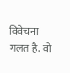विवेचना गलत है. वो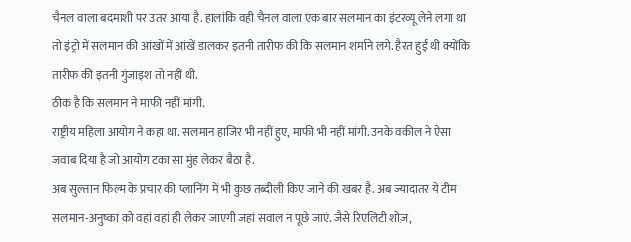चैनल वाला बदमाशी पर उतर आया है. हालांकि वही चैनल वाला एक बार सलमान का इंटरव्यू लेने लगा था तो इंट्रो में सलमान की आंखों में आंखें डालकर इतनी तारीफ की कि सलमान शर्माने लगे. हैरत हुई थी क्योंकि तारीफ की इतनी गुंजाइश तो नहीं थी.
ठीक है कि सलमान ने माफी नहीं मांगी.
राष्ट्रीय महिला आयोग ने कहा था. सलमान हाजिर भी नहीं हुए, माफी भी नहीं मांगी. उनके वकील ने ऐसा जवाब दिया है जो आयोग टका सा मुंह लेकर बैठा है.
अब सुल्तान फिल्म के प्रचार की प्लानिंग में भी कुछ तब्दीली किए जाने की खबर है. अब ज्यादातर ये टीम सलमान-अनुष्का को वहां वहां ही लेकर जाएगी जहां सवाल न पूछे जाएं. जैसे रिएलिटी शोज़,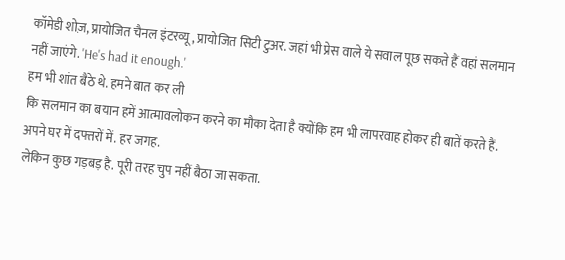कॉमेडी शोज़, प्रायोजित चैनल इंटरव्यू, प्रायोजित सिटी टुअर. जहां भी प्रेस वाले ये सवाल पूछ सकते हैं वहां सलमान नहीं जाएंगे. 'He's had it enough.'
हम भी शांत बैठे थे. हमने बात कर ली
कि सलमान का बयान हमें आत्मावलोकन करने का मौका देता है क्योंकि हम भी लापरवाह होकर ही बातें करते हैं. अपने घर में दफ्तरों में. हर जगह.
लेकिन कुछ गड़बड़ है. पूरी तरह चुप नहीं बैठा जा सकता.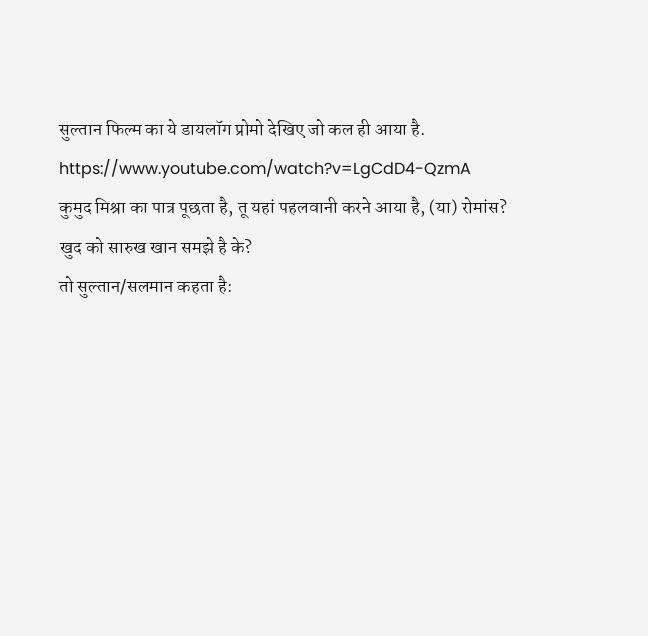सुल्तान फिल्म का ये डायलॉग प्रोमो देखिए जो कल ही आया है.
https://www.youtube.com/watch?v=LgCdD4-QzmA
कुमुद मिश्रा का पात्र पूछता है, तू यहां पहलवानी करने आया है, (या) रोमांस? खुद को सारुख खान समझे है के?
तो सुल्तान/सलमान कहता है: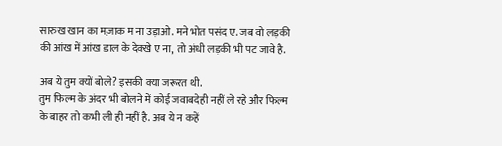सारुख खान का मज़ाक म ना उड़ाओ. मने भोत पसंद ए. जब वो लड़की की आंख में आंख डाल के देक्खे ए ना, तो अंधी लड़की भी पट जावे है.

अब ये तुम क्यों बोले? इसकी क्या जरूरत थी.
तुम फिल्म के अंदर भी बोलने में कोई जवाबदेही नहीं ले रहे और फिल्म के बाहर तो कभी ली ही नहीं है. अब ये न कहें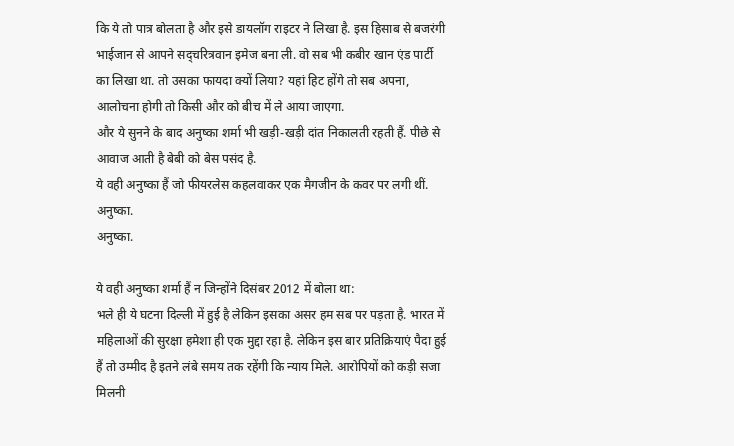कि ये तो पात्र बोलता है और इसे डायलॉग राइटर ने लिखा है. इस हिसाब से बजरंगी भाईजान से आपने सद्चरित्रवान इमेज बना ली. वो सब भी कबीर खान एंड पार्टी का लिखा था. तो उसका फायदा क्यों लिया? यहां हिट होंगे तो सब अपना, आलोचना होगी तो किसी और को बीच में ले आया जाएगा.
और ये सुनने के बाद अनुष्का शर्मा भी खड़ी-खड़ी दांत निकालती रहती हैं. पीछे से आवाज आती है बेबी को बेस पसंद है.
ये वही अनुष्का हैं जो फीयरलेस कहलवाकर एक मैगजीन के कवर पर लगी थीं.
अनुष्का.
अनुष्का.

ये वही अनुष्का शर्मा हैं न जिन्होंने दिसंबर 2012 में बोला था:
भले ही ये घटना दिल्ली में हुई है लेकिन इसका असर हम सब पर पड़ता है. भारत में महिलाओं की सुरक्षा हमेशा ही एक मुद्दा रहा है. लेकिन इस बार प्रतिक्रियाएं पैदा हुई हैं तो उम्मीद है इतने लंबे समय तक रहेंगी कि न्याय मिले. आरोपियों को कड़ी सजा मिलनी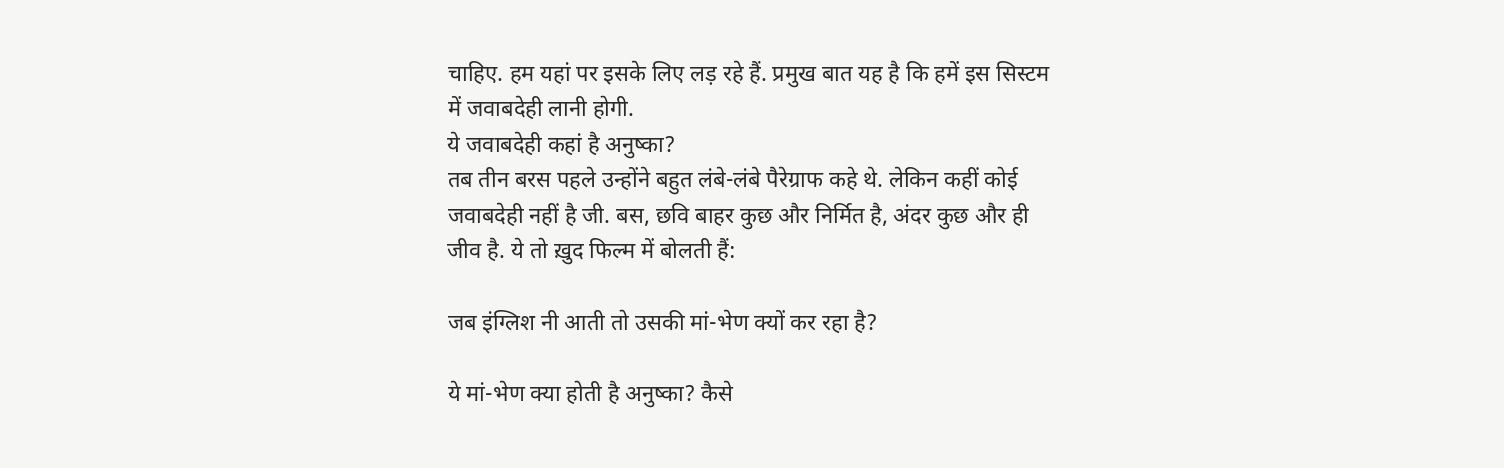चाहिए. हम यहां पर इसके लिए लड़ रहे हैं. प्रमुख बात यह है कि हमें इस सिस्टम में जवाबदेही लानी होगी.
ये जवाबदेही कहां है अनुष्का?
तब तीन बरस पहले उन्होंने बहुत लंबे-लंबे पैरेग्राफ कहे थे. लेकिन कहीं कोई जवाबदेही नहीं है जी. बस, छवि बाहर कुछ और निर्मित है, अंदर कुछ और ही जीव है. ये तो ख़ुद फिल्म में बोलती हैं:

जब इंग्लिश नी आती तो उसकी मां-भेण क्यों कर रहा है?

ये मां-भेण क्या होती है अनुष्का? कैसे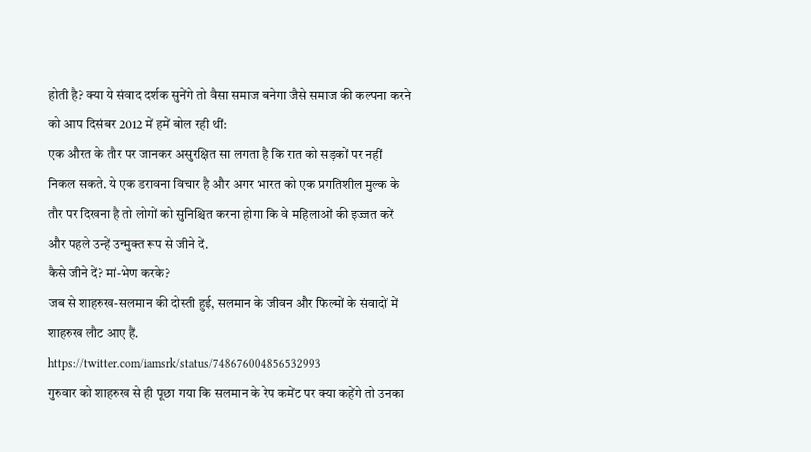होती है? क्या ये संवाद दर्शक सुनेंगे तो वैसा समाज बनेगा जैसे समाज की कल्पना करने को आप दिसंबर 2012 में हमें बोल रही थीं:
एक औरत के तौर पर जानकर असुरक्षित सा लगता है कि रात को सड़कों पर नहीं निकल सकते. ये एक डरावना विचार है और अगर भारत को एक प्रगतिशील मुल्क के तौर पर दिखना है तो लोगों को सुनिश्चित करना होगा कि वे महिलाओं की इज्जत करें और पहले उन्हें उन्मुक्त रूप से जीने दें.
कैसे जीने दें? मां-भेण करके?
जब से शाहरुख-सलमान की दोस्ती हुई, सलमान के जीवन और फिल्मों के संवादों में शाहरुख लौट आए हैं.
https://twitter.com/iamsrk/status/748676004856532993
गुरुवार को शाहरुख से ही पूछा गया कि सलमान के रेप कमेंट पर क्या कहेंगे तो उनका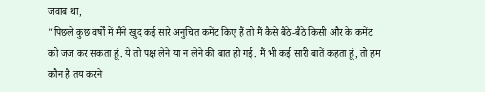जवाब था,
"पिछले कुछ वर्षों में मैंने खुद कई सारे अनुचित कमेंट किए हैं तो मैं कैसे बैठे-बैठे किसी और के कमेंट को जज कर सकता हूं. ये तो पक्ष लेने या न लेने की बात हो गई. मैं भी कई सारी बातें कहता हूं, तो हम कौन है तय करने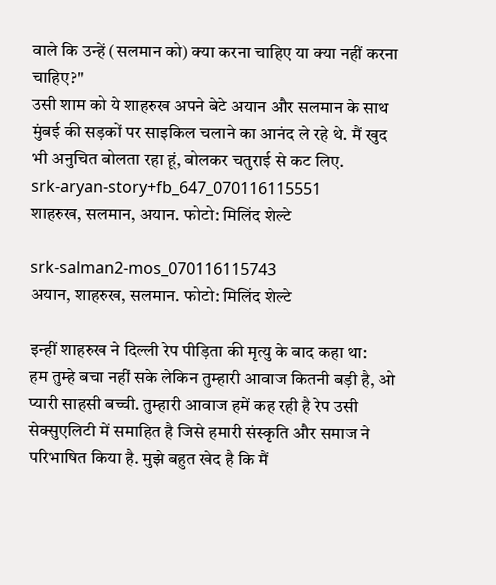वाले कि उन्हें (सलमान को) क्या करना चाहिए या क्या नहीं करना चाहिए?"
उसी शाम को ये शाहरुख अपने बेटे अयान और सलमान के साथ मुंबई की सड़कों पर साइकिल चलाने का आनंद ले रहे थे. मैं खुद भी अनुचित बोलता रहा हूं, बोलकर चतुराई से कट लिए.
srk-aryan-story+fb_647_070116115551
शाहरुख, सलमान, अयान. फोटो: मिलिंद शेल्टे

srk-salman2-mos_070116115743
अयान, शाहरुख, सलमान. फोटो: मिलिंद शेल्टे

इन्हीं शाहरुख ने दिल्ली रेप पीड़िता की मृत्यु के बाद कहा था:
हम तुम्हे बचा नहीं सके लेकिन तुम्हारी आवाज कितनी बड़ी है, ओ प्यारी साहसी बच्ची. तुम्हारी आवाज हमें कह रही है रेप उसी सेक्सुएलिटी में समाहित है जिसे हमारी संस्कृति और समाज ने परिभाषित किया है. मुझे बहुत खेद है कि मैं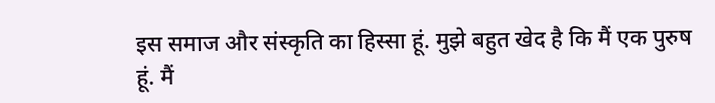इस समाज और संस्कृति का हिस्सा हूं. मुझे बहुत खेद है कि मैं एक पुरुष हूं. मैं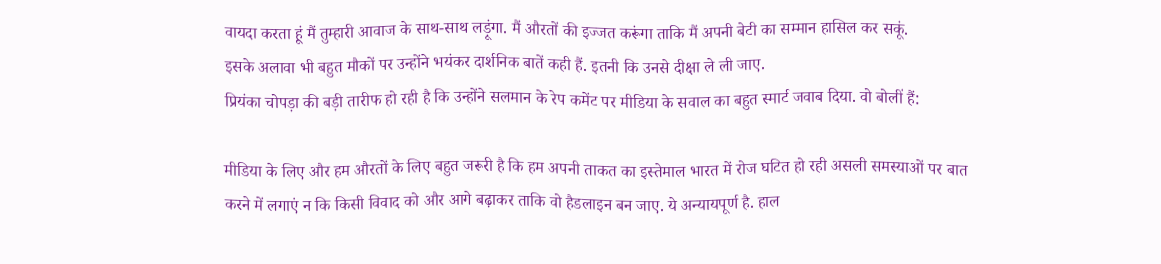वायदा करता हूं मैं तुम्हारी आवाज के साथ-साथ लड़ूंगा. मैं औरतों की इज्जत करूंगा ताकि मैं अपनी बेटी का सम्मान हासिल कर सकूं.
इसके अलावा भी बहुत मौकों पर उन्होंने भयंकर दार्शनिक बातें कही हैं. इतनी कि उनसे दीक्षा ले ली जाए.
प्रियंका चोपड़ा की बड़ी तारीफ हो रही है कि उन्होंने सलमान के रेप कमेंट पर मीडिया के सवाल का बहुत स्मार्ट जवाब दिया. वो बोलीं हैं:

मीडिया के लिए और हम औरतों के लिए बहुत जरूरी है कि हम अपनी ताकत का इस्तेमाल भारत में रोज घटित हो रही असली समस्याओं पर बात करने में लगाएं न कि किसी विवाद को और आगे बढ़ाकर ताकि वो हैडलाइन बन जाए. ये अन्यायपूर्ण है. हाल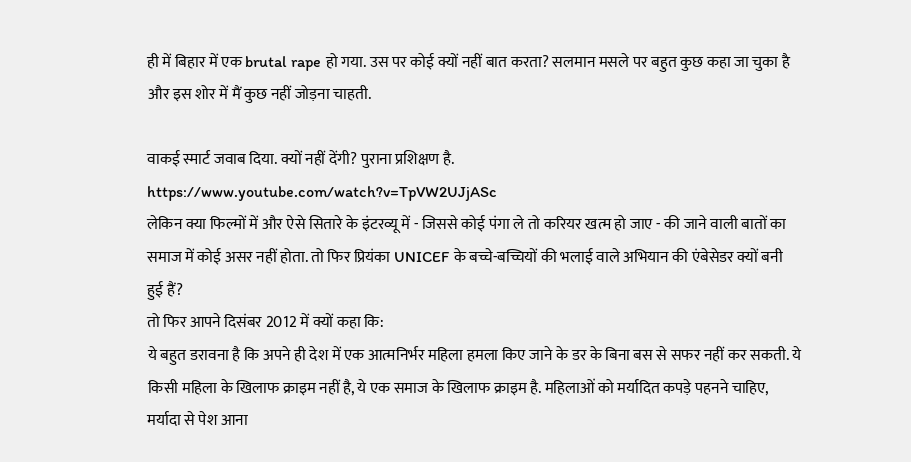ही में बिहार में एक brutal rape हो गया. उस पर कोई क्यों नहीं बात करता? सलमान मसले पर बहुत कुछ कहा जा चुका है और इस शोर में मैं कुछ नहीं जोड़ना चाहती.

वाकई स्मार्ट जवाब दिया. क्यों नहीं देंगी? पुराना प्रशिक्षण है.
https://www.youtube.com/watch?v=TpVW2UJjASc
लेकिन क्या फिल्मों में और ऐसे सितारे के इंटरव्यू में - जिससे कोई पंगा ले तो करियर खत्म हो जाए - की जाने वाली बातों का समाज में कोई असर नहीं होता. तो फिर प्रियंका UNICEF के बच्चे-बच्चियों की भलाई वाले अभियान की एंबेसेडर क्यों बनी हुई हैं?
तो फिर आपने दिसंबर 2012 में क्यों कहा कि:
ये बहुत डरावना है कि अपने ही देश में एक आत्मनिर्भर महिला हमला किए जाने के डर के बिना बस से सफर नहीं कर सकती. ये किसी महिला के खिलाफ क्राइम नहीं है, ये एक समाज के खिलाफ क्राइम है. महिलाओं को मर्यादित कपड़े पहनने चाहिए, मर्यादा से पेश आना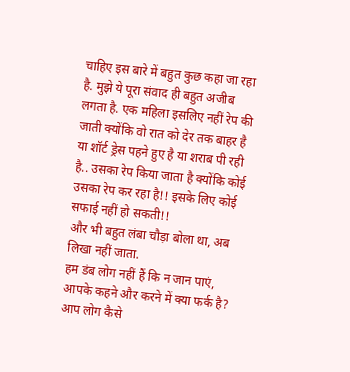चाहिए इस बारे में बहुत कुछ कहा जा रहा है. मुझे ये पूरा संवाद ही बहुत अजीब लगता है. एक महिला इसलिए नहीं रेप की जाती क्योंकि वो रात को देर तक बाहर है या शॉर्ट ड्रेस पहने हुए है या शराब पी रही है.. उसका रेप किया जाता है क्योंकि कोई उसका रेप कर रहा है!! इसके लिए कोई सफाई नहीं हो सकती!!
और भी बहुत लंबा चौड़ा बोला था, अब लिखा नहीं जाता.
हम डंब लोग नहीं हैं कि न जान पाएं, आपके कहने और करने में क्या फर्क है? आप लोग कैसे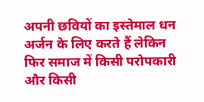अपनी छवियों का इस्तेमाल धन अर्जन के लिए करते हैं लेकिन फिर समाज में किसी परोपकारी और किसी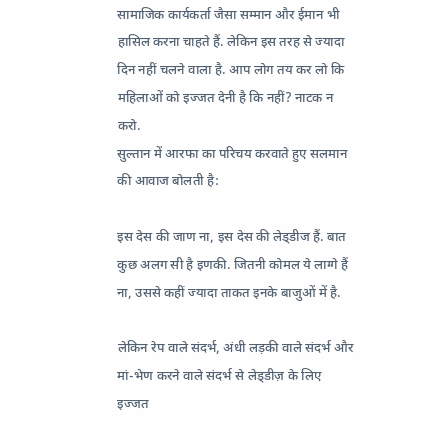सामाजिक कार्यकर्ता जैसा सम्मान और ईमान भी हासिल करना चाहते हैं. लेकिन इस तरह से ज्यादा दिन नहीं चलने वाला है. आप लोग तय कर लो कि महिलाओं को इज्जत देनी है कि नहीं? नाटक न करो.
सुल्तान में आरफा का परिचय करवाते हुए सलमान की आवाज बोलती है:

इस देस की जाण ना, इस देस की लेड्‌डीज हैं. बात कुछ अलग सी है इणकी. जितनी कोमल ये लाग्गे हैं ना, उससे कहीं ज्यादा ताकत इनके बाजुओं में है.

लेकिन रेप वाले संदर्भ, अंधी लड़की वाले संदर्भ और मां-भेण करने वाले संदर्भ से लेड्‌डीज़ के लिए इज्जत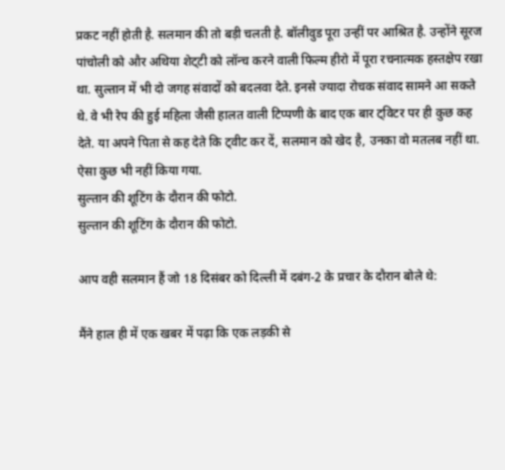प्रकट नहीं होती है. सलमान की तो बड़ी चलती है. बॉलीवुड पूरा उन्हीं पर आश्रित है. उन्होंने सूरज पांचोली को और अथिया शेट्‌टी को लॉन्च करने वाली फिल्म हीरो में पूरा रचनात्मक हस्तक्षेप रखा था. सुल्तान में भी दो जगह संवादों को बदलवा देते. इनसे ज्यादा रोचक संवाद सामने आ सकते थे. वे भी रेप की हुई महिला जैसी हालत वाली टिप्पणी के बाद एक बार ट्विटर पर ही कुछ कह देते. या अपने पिता से कह देते कि ट्‌वीट कर दें, सलमान को खेद है, उनका वो मतलब नहीं था. ऐसा कुछ भी नहीं किया गया.
सुल्तान की शूटिंग के दौरान की फोटो.
सुल्तान की शूटिंग के दौरान की फोटो.

आप वही सलमान हैं जो 18 दिसंबर को दिल्ली में दबंग-2 के प्रचार के दौरान बोले थे:

मैंने हाल ही में एक खबर में पढ़ा कि एक लड़की से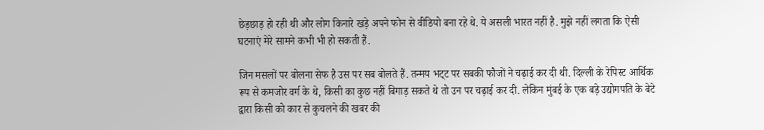छेड़छाड़ हो रही थी और लोग किनारे खड़े अपने फोन से वीडियो बना रहे थे. ये असली भारत नहीं है. मुझे नहीं लगता कि ऐसी घटनाएं मेरे सामने कभी भी हो सकती हैं.

जिन मसलों पर बोलना सेफ है उस पर सब बोलते हैं. तन्मय भट्‌ट पर सबकी फौजों ने चढ़ाई कर दी थी. दिल्ली के रेपिस्ट आर्थिक रूप से कमजोर वर्ग के थे, किसी का कुछ नहीं बिगाड़ सकते थे तो उन पर चढ़ाई कर दी. लेकिन मुंबई के एक बड़े उद्योगपति के बेटे द्वारा किसी को कार से कुचलने की खबर की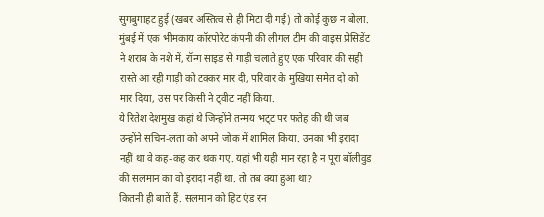सुगबुगाहट हुई (खबर अस्तित्व से ही मिटा दी गई) तो कोई कुछ न बोला.
मुंबई में एक भीमकाय कॉरपोरेट कंपनी की लीगल टीम की वाइस प्रेसिडेंट ने शराब के नशे में, रॉन्ग साइड से गाड़ी चलाते हुए एक परिवार की सही रास्ते आ रही गाड़ी को टक्कर मार दी, परिवार के मुखिया समेत दो को मार दिया, उस पर किसी ने ट्वीट नहीं किया.
ये रितेश देशमुख कहां थे जिन्होंने तन्मय भट्‌ट पर फतेह की थी जब उन्होंने सचिन-लता को अपने जोक में शामिल किया. उनका भी इरादा नहीं था वे कह-कह कर थक गए. यहां भी यही मान रहा है न पूरा बॉलीवुड की सलमान का वो इरादा नहीं था. तो तब क्या हुआ था?
कितनी ही बातें हैं. सलमान को हिट एंड रन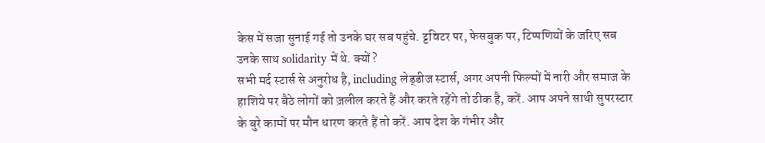केस में सजा सुनाई गई तो उनके घर सब पहुंचे. ट्टविटर पर, फेसबुक पर, टिप्पणियों के जरिए सब उनके साथ solidarity में थे. क्यों?
सभी मर्द स्टार्स से अनुरोध है, including लेड्‌डीज स्टार्स, अगर अपनी फिल्मों में नारी और समाज के हाशिये पर बैठे लोगों को ज़लील करते हैं और करते रहेंगे तो ठीक है, करें. आप अपने साथी सुपरस्टार के बुरे कामों पर मौन धारण करते हैं तो करें. आप देश के गंभीर और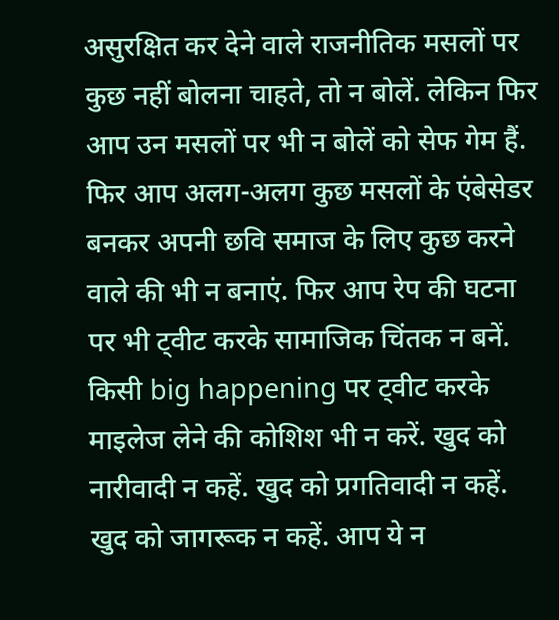असुरक्षित कर देने वाले राजनीतिक मसलों पर कुछ नहीं बोलना चाहते, तो न बोलें. लेकिन फिर आप उन मसलों पर भी न बोलें को सेफ गेम हैं. फिर आप अलग-अलग कुछ मसलों के एंबेसेडर बनकर अपनी छवि समाज के लिए कुछ करने वाले की भी न बनाएं. फिर आप रेप की घटना पर भी ट्वीट करके सामाजिक चिंतक न बनें. किसी big happening पर ट्वीट करके माइलेज लेने की कोशिश भी न करें. खुद को नारीवादी न कहें. खुद को प्रगतिवादी न कहें. खुद को जागरूक न कहें. आप ये न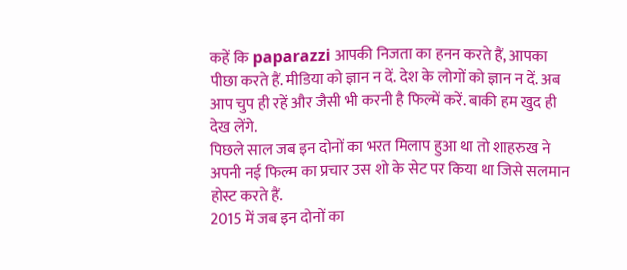कहें कि paparazzi आपकी निजता का हनन करते हैं, आपका पीछा करते हैं. मीडिया को ज्ञान न दें. देश के लोगों को ज्ञान न दें. अब आप चुप ही रहें और जैसी भी करनी है फिल्में करें. बाकी हम खुद ही देख लेंगे.
पिछले साल जब इन दोनों का भरत मिलाप हुआ था तो शाहरुख ने अपनी नई फिल्म का प्रचार उस शो के सेट पर किया था जिसे सलमान होस्ट करते हैं.
2015 में जब इन दोनों का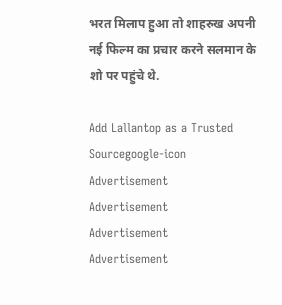भरत मिलाप हुआ तो शाहरुख अपनी नई फिल्म का प्रचार करने सलमान के शो पर पहुंचे थे.

Add Lallantop as a Trusted Sourcegoogle-icon
Advertisement
Advertisement
Advertisement
Advertisement